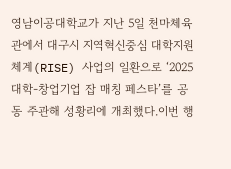영남이공대학교가 지난 5일 천마체육관에서 대구시 지역혁신중심 대학지원체계(RISE) 사업의 일환으로 ‘2025 대학-창업기업 잡 매칭 페스타’를 공동 주관해 성황리에 개최했다.이번 행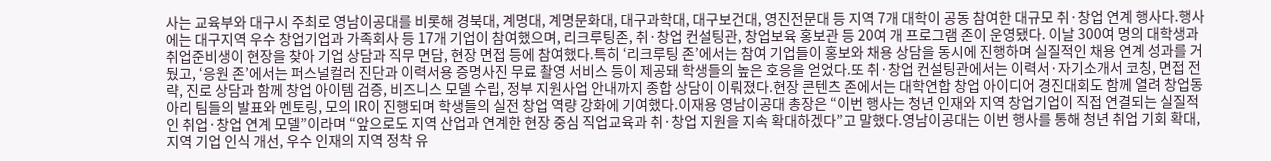사는 교육부와 대구시 주최로 영남이공대를 비롯해 경북대, 계명대, 계명문화대, 대구과학대, 대구보건대, 영진전문대 등 지역 7개 대학이 공동 참여한 대규모 취·창업 연계 행사다.행사에는 대구지역 우수 창업기업과 가족회사 등 17개 기업이 참여했으며, 리크루팅존, 취·창업 컨설팅관, 창업보육 홍보관 등 20여 개 프로그램 존이 운영됐다. 이날 300여 명의 대학생과 취업준비생이 현장을 찾아 기업 상담과 직무 면담, 현장 면접 등에 참여했다.특히 ‘리크루팅 존’에서는 참여 기업들이 홍보와 채용 상담을 동시에 진행하며 실질적인 채용 연계 성과를 거뒀고, ‘응원 존’에서는 퍼스널컬러 진단과 이력서용 증명사진 무료 촬영 서비스 등이 제공돼 학생들의 높은 호응을 얻었다.또 취·창업 컨설팅관에서는 이력서·자기소개서 코칭, 면접 전략, 진로 상담과 함께 창업 아이템 검증, 비즈니스 모델 수립, 정부 지원사업 안내까지 종합 상담이 이뤄졌다.현장 콘텐츠 존에서는 대학연합 창업 아이디어 경진대회도 함께 열려 창업동아리 팀들의 발표와 멘토링, 모의 IR이 진행되며 학생들의 실전 창업 역량 강화에 기여했다.이재용 영남이공대 총장은 “이번 행사는 청년 인재와 지역 창업기업이 직접 연결되는 실질적인 취업·창업 연계 모델”이라며 “앞으로도 지역 산업과 연계한 현장 중심 직업교육과 취·창업 지원을 지속 확대하겠다”고 말했다.영남이공대는 이번 행사를 통해 청년 취업 기회 확대, 지역 기업 인식 개선, 우수 인재의 지역 정착 유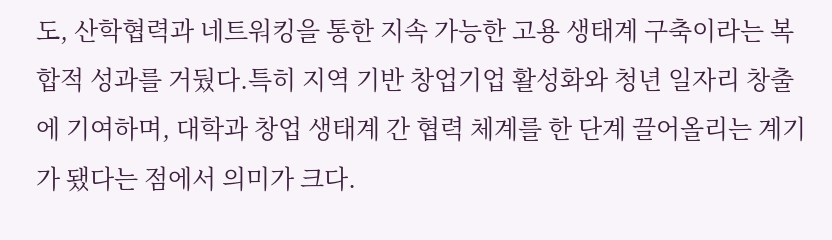도, 산학협력과 네트워킹을 통한 지속 가능한 고용 생태계 구축이라는 복합적 성과를 거뒀다.특히 지역 기반 창업기업 활성화와 청년 일자리 창출에 기여하며, 대학과 창업 생태계 간 협력 체계를 한 단계 끌어올리는 계기가 됐다는 점에서 의미가 크다.